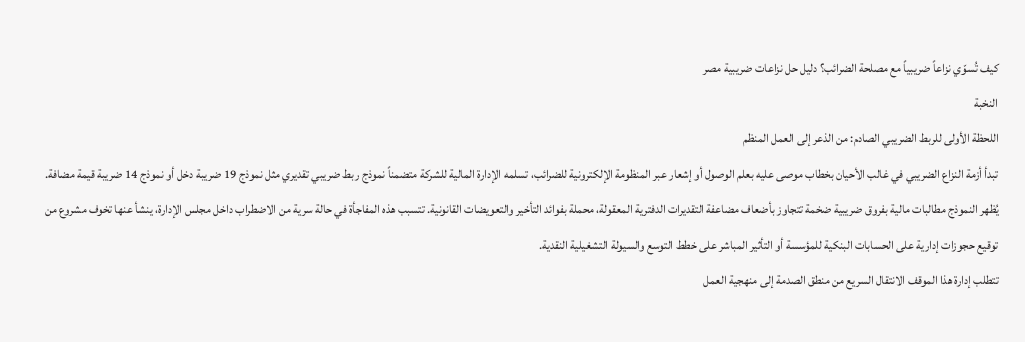كيف تُسوّي نزاعاً ضريبياً مع مصلحة الضرائب؟ دليل حل نزاعات ضريبية مصر
النخبة
اللحظة الأولى للربط الضريبي الصادم: من الذعر إلى العمل المنظم
تبدأ أزمة النزاع الضريبي في غالب الأحيان بخطاب موصى عليه بعلم الوصول أو إشعار عبر المنظومة الإلكترونية للضرائب، تسلمه الإدارة المالية للشركة متضمناً نموذج ربط ضريبي تقديري مثل نموذج 19 ضريبة دخل أو نموذج 14 ضريبة قيمة مضافة. يُظهر النموذج مطالبات مالية بفروق ضريبية ضخمة تتجاوز بأضعاف مضاعفة التقديرات الدفترية المعقولة، محملة بفوائد التأخير والتعويضات القانونية. تتسبب هذه المفاجأة في حالة سرية من الاضطراب داخل مجلس الإدارة، ينشأ عنها تخوف مشروع من توقيع حجوزات إدارية على الحسابات البنكية للمؤسسة أو التأثير المباشر على خطط التوسع والسيولة التشغيلية النقدية.
تتطلب إدارة هذا الموقف الانتقال السريع من منطق الصدمة إلى منهجية العمل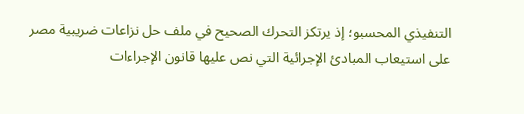التنفيذي المحسبو؛ إذ يرتكز التحرك الصحيح في ملف حل نزاعات ضريبية مصر على استيعاب المبادئ الإجرائية التي نص عليها قانون الإجراءات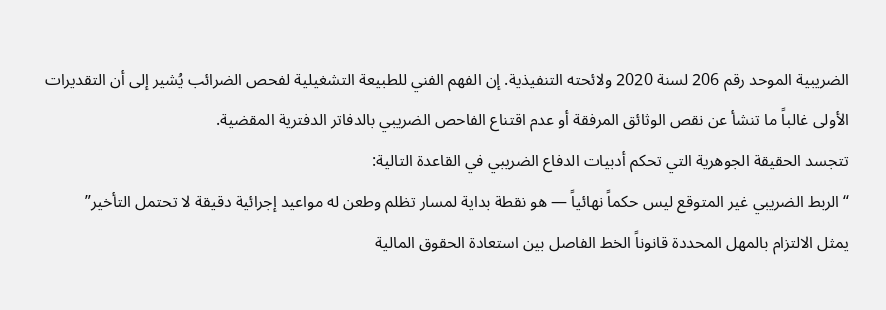الضريبية الموحد رقم 206 لسنة 2020 ولائحته التنفيذية. إن الفهم الفني للطبيعة التشغيلية لفحص الضرائب يُشير إلى أن التقديرات الأولى غالباً ما تنشأ عن نقص الوثائق المرفقة أو عدم اقتناع الفاحص الضريبي بالدفاتر الدفترية المقضية.
تتجسد الحقيقة الجوهرية التي تحكم أدبيات الدفاع الضريبي في القاعدة التالية:
“الربط الضريبي غير المتوقع ليس حكماً نهائياً — هو نقطة بداية لمسار تظلم وطعن له مواعيد إجرائية دقيقة لا تحتمل التأخير”
يمثل الالتزام بالمهل المحددة قانوناً الخط الفاصل بين استعادة الحقوق المالية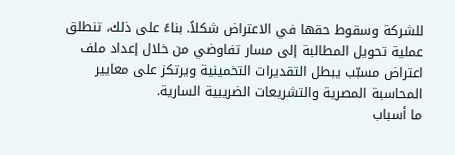للشركة وسقوط حقها في الاعتراض شكلاً. بناءً على ذلك، تنطلق عملية تحويل المطالبة إلى مسار تفاوضي من خلال إعداد ملف اعتراض مسبّب يبطل التقديرات التخمينية ويرتكز على معايير المحاسبة المصرية والتشريعات الضريبية السارية.
ما أسباب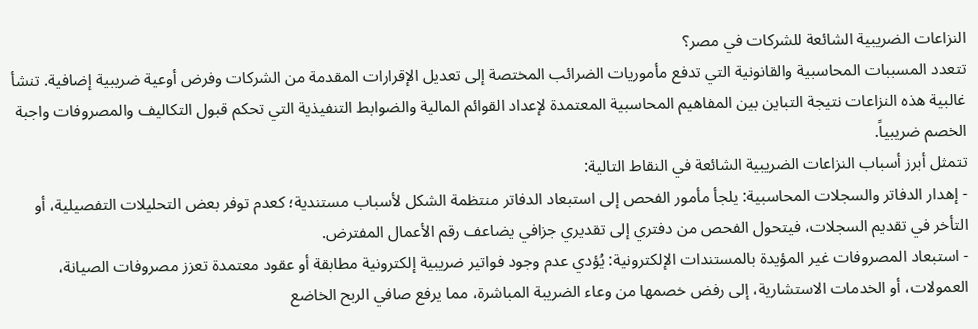النزاعات الضريبية الشائعة للشركات في مصر؟
تتعدد المسببات المحاسبية والقانونية التي تدفع مأموريات الضرائب المختصة إلى تعديل الإقرارات المقدمة من الشركات وفرض أوعية ضريبية إضافية. تنشأ غالبية هذه النزاعات نتيجة التباين بين المفاهيم المحاسبية المعتمدة لإعداد القوائم المالية والضوابط التنفيذية التي تحكم قبول التكاليف والمصروفات واجبة الخصم ضريبياً.
تتمثل أبرز أسباب النزاعات الضريبية الشائعة في النقاط التالية:
- إهدار الدفاتر والسجلات المحاسبية: يلجأ مأمور الفحص إلى استبعاد الدفاتر منتظمة الشكل لأسباب مستندية؛ كعدم توفر بعض التحليلات التفصيلية، أو التأخر في تقديم السجلات، فيتحول الفحص من دفتري إلى تقديري جزافي يضاعف رقم الأعمال المفترض.
- استبعاد المصروفات غير المؤيدة بالمستندات الإلكترونية: يُؤدي عدم وجود فواتير ضريبية إلكترونية مطابقة أو عقود معتمدة تعزز مصروفات الصيانة، العمولات، أو الخدمات الاستشارية، إلى رفض خصمها من وعاء الضريبة المباشرة، مما يرفع صافي الربح الخاضع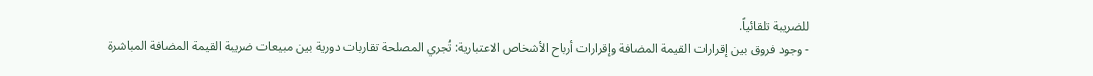للضريبة تلقائياً.
- وجود فروق بين إقرارات القيمة المضافة وإقرارات أرباح الأشخاص الاعتبارية: تُجري المصلحة تقاربات دورية بين مبيعات ضريبة القيمة المضافة المباشرة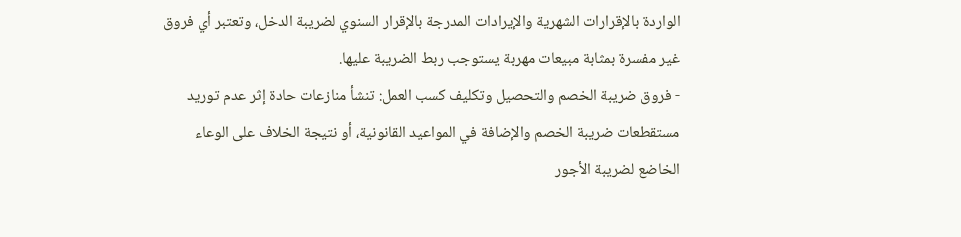الواردة بالإقرارات الشهرية والإيرادات المدرجة بالإقرار السنوي لضريبة الدخل، وتعتبر أي فروق غير مفسرة بمثابة مبيعات مهربة يستوجب ربط الضريبة عليها.
- فروق ضريبة الخصم والتحصيل وتكليف كسب العمل: تنشأ منازعات حادة إثر عدم توريد مستقطعات ضريبة الخصم والإضافة في المواعيد القانونية، أو نتيجة الخلاف على الوعاء الخاضع لضريبة الأجور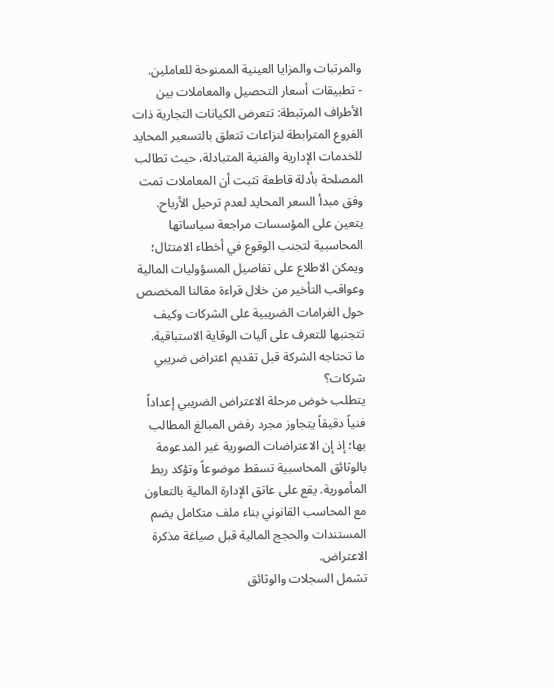والمرتبات والمزايا العينية الممنوحة للعاملين.
- تطبيقات أسعار التحصيل والمعاملات بين الأطراف المرتبطة: تتعرض الكيانات التجارية ذات الفروع المترابطة لنزاعات تتعلق بالتسعير المحايد للخدمات الإدارية والفنية المتبادلة، حيث تطالب المصلحة بأدلة قاطعة تثبت أن المعاملات تمت وفق مبدأ السعر المحايد لعدم ترحيل الأرباح.
يتعين على المؤسسات مراجعة سياساتها المحاسبية لتجنب الوقوع في أخطاء الامتثال؛ ويمكن الاطلاع على تفاصيل المسؤوليات المالية وعواقب التأخير من خلال قراءة مقالنا المخصص حول الغرامات الضريبية على الشركات وكيف تتجنبها للتعرف على آليات الوقاية الاستباقية.
ما تحتاجه الشركة قبل تقديم اعتراض ضريبي شركات؟
يتطلب خوض مرحلة الاعتراض الضريبي إعداداً فنياً دقيقاً يتجاوز مجرد رفض المبالغ المطالب بها؛ إذ إن الاعتراضات الصورية غير المدعومة بالوثائق المحاسبية تسقط موضوعاً وتؤكد ربط المأمورية. يقع على عاتق الإدارة المالية بالتعاون مع المحاسب القانوني بناء ملف متكامل يضم المستندات والحجج المالية قبل صياغة مذكرة الاعتراض.
تشمل السجلات والوثائق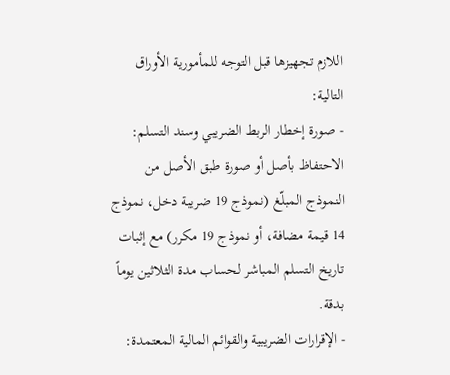اللازم تجهيزها قبل التوجه للمأمورية الأوراق التالية:
- صورة إخطار الربط الضريبي وسند التسلم: الاحتفاظ بأصل أو صورة طبق الأصل من النموذج المبلّغ (نموذج 19 ضريبة دخل، نموذج 14 قيمة مضافة، أو نموذج 19 مكرر) مع إثبات تاريخ التسلم المباشر لحساب مدة الثلاثين يوماً بدقة.
- الإقرارات الضريبية والقوائم المالية المعتمدة: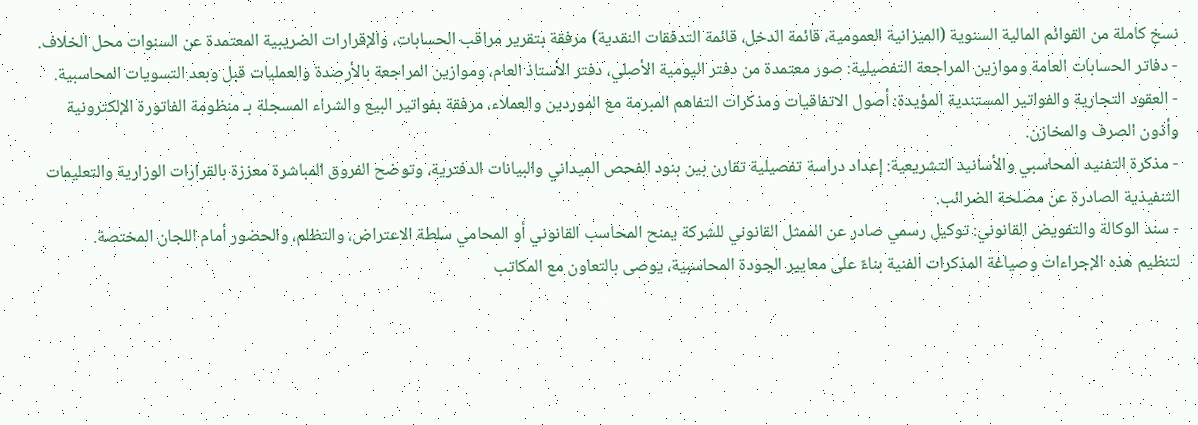نسخ كاملة من القوائم المالية السنوية (الميزانية العمومية، قائمة الدخل، قائمة التدفقات النقدية) مرفقة بتقرير مراقب الحسابات، والإقرارات الضريبية المعتمدة عن السنوات محل الخلاف.
- دفاتر الحسابات العامة وموازين المراجعة التفصيلية: صور معتمدة من دفتر اليومية الأصلي، دفتر الأستاذ العام، وموازين المراجعة بالأرصدة والعمليات قبل وبعد التسويات المحاسبية.
- العقود التجارية والفواتير المستندية المؤيدة: أصول الاتفاقيات ومذكرات التفاهم المبرمة مع الموردين والعملاء، مرفقة بفواتير البيع والشراء المسجلة بـ منظومة الفاتورة الإلكترونية وأذون الصرف والمخازن.
- مذكرة التفنيد المحاسبي والأسانيد التشريعية: إعداد دراسة تفصيلية تقارن بين بنود الفحص الميداني والبيانات الدفترية، وتوضح الفروق المباشرة معززة بالقرارات الوزارية والتعليمات التنفيذية الصادرة عن مصلحة الضرائب.
- سند الوكالة والتفويض القانوني: توكيل رسمي صادر عن الممثل القانوني للشركة يمنح المحاسب القانوني أو المحامي سلطة الاعتراض، والتظلم، والحضور أمام اللجان المختصة.
لتنظيم هذه الإجراءات وصياغة المذكرات الفنية بناءً على معايير الجودة المحاسبية، يوصى بالتعاون مع المكاتب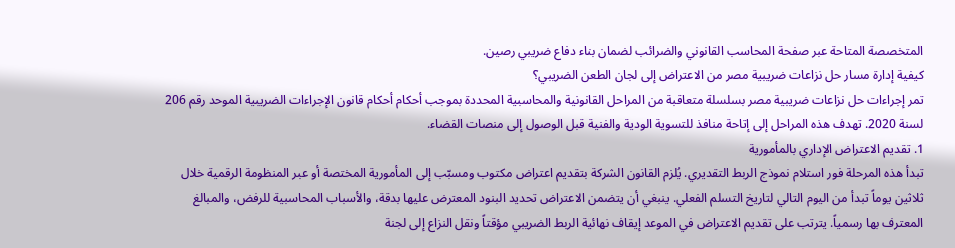المتخصصة المتاحة عبر صفحة المحاسب القانوني والضرائب لضمان بناء دفاع ضريبي رصين.
كيفية إدارة مسار حل نزاعات ضريبية مصر من الاعتراض إلى لجان الطعن الضريبي؟
تمر إجراءات حل نزاعات ضريبية مصر بسلسلة متعاقبة من المراحل القانونية والمحاسبية المحددة بموجب أحكام أحكام قانون الإجراءات الضريبية الموحد رقم 206 لسنة 2020. تهدف هذه المراحل إلى إتاحة منافذ للتسوية الودية والفنية قبل الوصول إلى منصات القضاء.
1. تقديم الاعتراض الإداري بالمأمورية
تبدأ هذه المرحلة فور استلام نموذج الربط التقديري. يُلزم القانون الشركة بتقديم اعتراض مكتوب ومسبّب إلى المأمورية المختصة أو عبر المنظومة الرقمية خلال ثلاثين يوماً تبدأ من اليوم التالي لتاريخ التسلم الفعلي. ينبغي أن يتضمن الاعتراض تحديد البنود المعترض عليها بدقة، والأسباب المحاسبية للرفض، والمبالغ المعترف بها رسمياً. يترتب على تقديم الاعتراض في الموعد إيقاف نهائية الربط الضريبي مؤقتاً ونقل النزاع إلى لجنة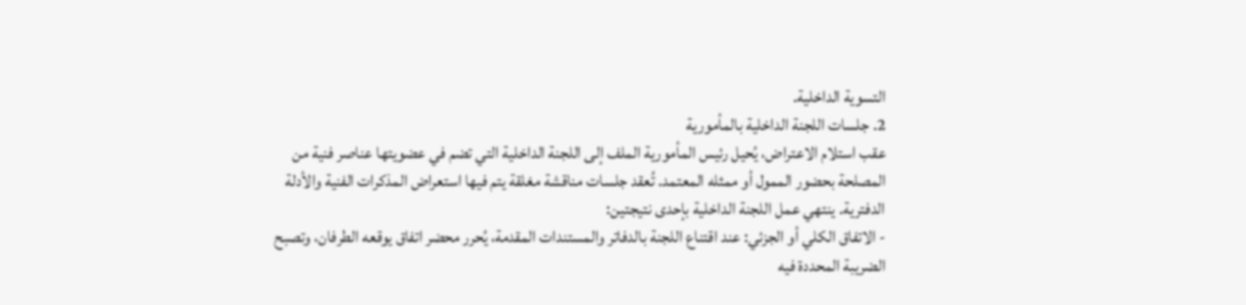التسوية الداخلية.
2. جلسات اللجنة الداخلية بالمأمورية
عقب استلام الاعتراض، يُحيل رئيس المأمورية الملف إلى اللجنة الداخلية التي تضم في عضويتها عناصر فنية من المصلحة بحضور الممول أو ممثله المعتمد. تُعقد جلسات مناقشة مغلقة يتم فيها استعراض المذكرات الفنية والأدلة الدفترية. ينتهي عمل اللجنة الداخلية بإحدى نتيجتين:
- الاتفاق الكلي أو الجزئي: عند اقتناع اللجنة بالدفاتر والمستندات المقدمة، يُحرر محضر اتفاق يوقعه الطرفان، وتصبح الضريبة المحددة فيه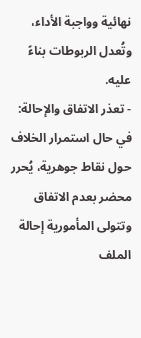نهائية وواجبة الأداء، وتُعدل الربوطات بناءً عليه.
- تعذر الاتفاق والإحالة: في حال استمرار الخلاف حول نقاط جوهرية، يُحرر محضر بعدم الاتفاق وتتولى المأمورية إحالة الملف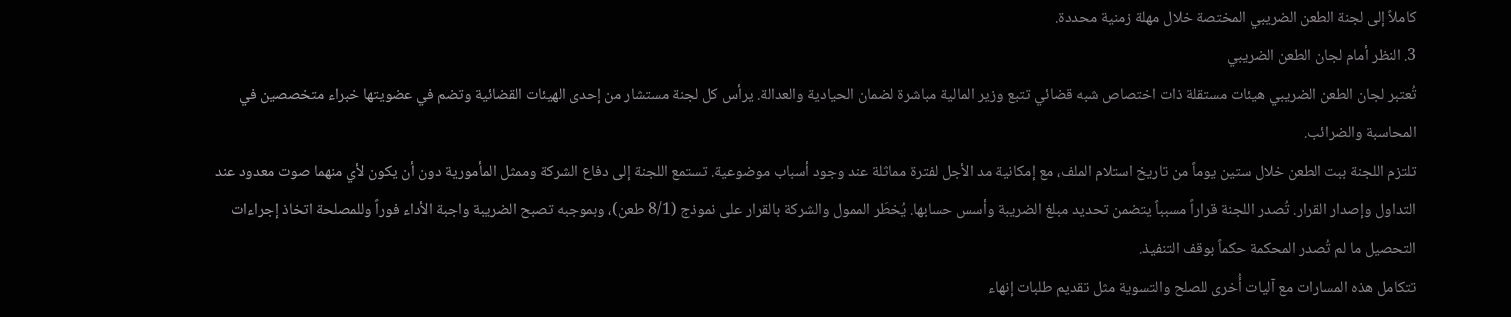كاملاً إلى لجنة الطعن الضريبي المختصة خلال مهلة زمنية محددة.
3. النظر أمام لجان الطعن الضريبي
تُعتبر لجان الطعن الضريبي هيئات مستقلة ذات اختصاص شبه قضائي تتبع وزير المالية مباشرة لضمان الحيادية والعدالة. يرأس كل لجنة مستشار من إحدى الهيئات القضائية وتضم في عضويتها خبراء متخصصين في المحاسبة والضرائب.
تلتزم اللجنة ببت الطعن خلال ستين يوماً من تاريخ استلام الملف، مع إمكانية مد الأجل لفترة مماثلة عند وجود أسباب موضوعية. تستمع اللجنة إلى دفاع الشركة وممثل المأمورية دون أن يكون لأي منهما صوت معدود عند التداول وإصدار القرار. تُصدر اللجنة قراراً مسبباً يتضمن تحديد مبلغ الضريبة وأسس حسابها. يُخطَر الممول والشركة بالقرار على نموذج (8/1 طعن)، وبموجبه تصبح الضريبة واجبة الأداء فوراً وللمصلحة اتخاذ إجراءات التحصيل ما لم تُصدر المحكمة حكماً بوقف التنفيذ.
تتكامل هذه المسارات مع آليات أُخرى للصلح والتسوية مثل تقديم طلبات إنهاء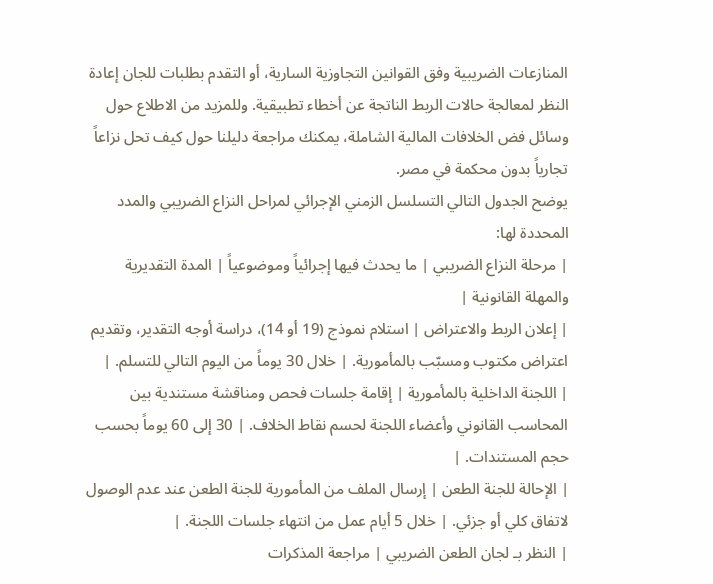المنازعات الضريبية وفق القوانين التجاوزية السارية، أو التقدم بطلبات للجان إعادة النظر لمعالجة حالات الربط الناتجة عن أخطاء تطبيقية. وللمزيد من الاطلاع حول وسائل فض الخلافات المالية الشاملة، يمكنك مراجعة دليلنا حول كيف تحل نزاعاً تجارياً بدون محكمة في مصر.
يوضح الجدول التالي التسلسل الزمني الإجرائي لمراحل النزاع الضريبي والمدد المحددة لها:
| مرحلة النزاع الضريبي | ما يحدث فيها إجرائياً وموضوعياً | المدة التقديرية والمهلة القانونية |
| إعلان الربط والاعتراض | استلام نموذج (19 أو 14)، دراسة أوجه التقدير، وتقديم اعتراض مكتوب ومسبّب بالمأمورية. | خلال 30 يوماً من اليوم التالي للتسلم. |
| اللجنة الداخلية بالمأمورية | إقامة جلسات فحص ومناقشة مستندية بين المحاسب القانوني وأعضاء اللجنة لحسم نقاط الخلاف. | 30 إلى 60 يوماً بحسب حجم المستندات. |
| الإحالة للجنة الطعن | إرسال الملف من المأمورية للجنة الطعن عند عدم الوصول لاتفاق كلي أو جزئي. | خلال 5 أيام عمل من انتهاء جلسات اللجنة. |
| النظر بـ لجان الطعن الضريبي | مراجعة المذكرات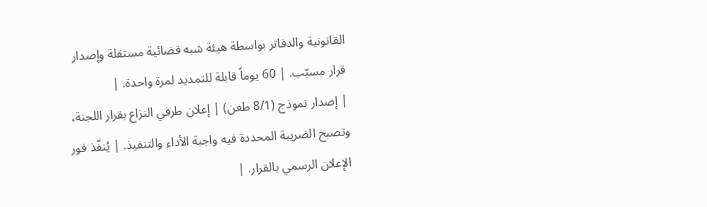القانونية والدفاتر بواسطة هيئة شبه قضائية مستقلة وإصدار قرار مسبّب. | 60 يوماً قابلة للتمديد لمرة واحدة. |
| إصدار نموذج (8/1 طعن) | إعلان طرفي النزاع بقرار اللجنة، وتصبح الضريبة المحددة فيه واجبة الأداء والتنفيذ. | يُنفّذ فور الإعلان الرسمي بالقرار. |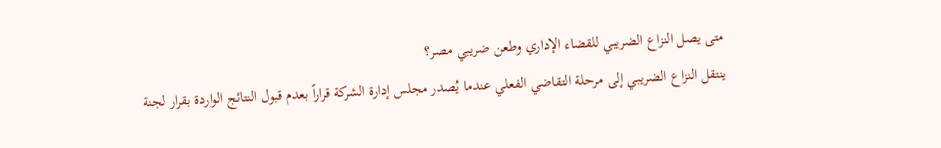متى يصل النزاع الضريبي للقضاء الإداري وطعن ضريبي مصر؟
ينتقل النزاع الضريبي إلى مرحلة التقاضي الفعلي عندما يُصدر مجلس إدارة الشركة قراراً بعدم قبول النتائج الواردة بقرار لجنة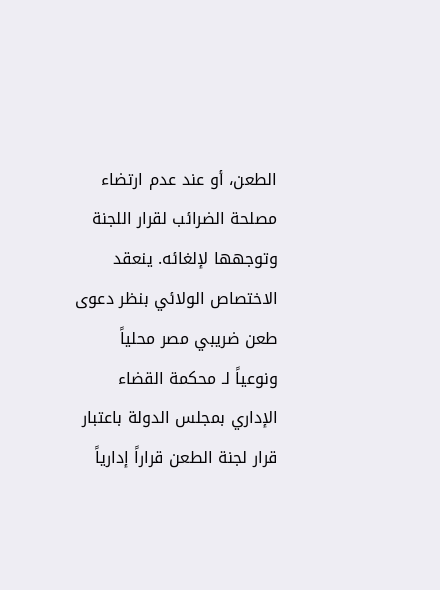الطعن، أو عند عدم ارتضاء مصلحة الضرائب لقرار اللجنة وتوجهها لإلغائه. ينعقد الاختصاص الولائي بنظر دعوى طعن ضريبي مصر محلياً ونوعياً لـ محكمة القضاء الإداري بمجلس الدولة باعتبار قرار لجنة الطعن قراراً إدارياً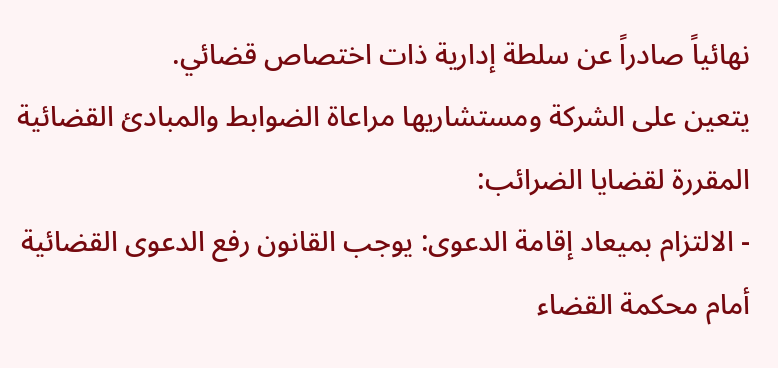نهائياً صادراً عن سلطة إدارية ذات اختصاص قضائي.
يتعين على الشركة ومستشاريها مراعاة الضوابط والمبادئ القضائية المقررة لقضايا الضرائب:
- الالتزام بميعاد إقامة الدعوى: يوجب القانون رفع الدعوى القضائية أمام محكمة القضاء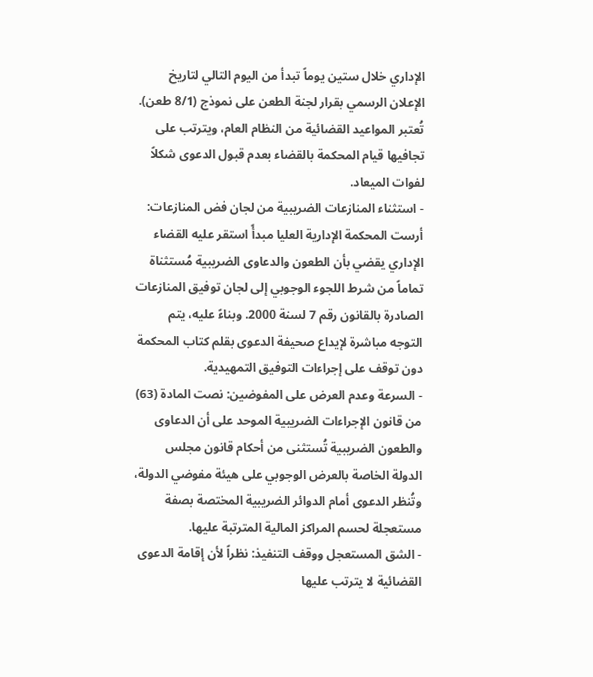الإداري خلال ستين يوماً تبدأ من اليوم التالي لتاريخ الإعلان الرسمي بقرار لجنة الطعن على نموذج (8/1 طعن). تُعتبر المواعيد القضائية من النظام العام، ويترتب على تجافيها قيام المحكمة بالقضاء بعدم قبول الدعوى شكلاً لفوات الميعاد.
- استثناء المنازعات الضريبية من لجان فض المنازعات: أرست المحكمة الإدارية العليا مبدأً استقر عليه القضاء الإداري يقضي بأن الطعون والدعاوى الضريبية مُستثناة تماماً من شرط اللجوء الوجوبي إلى لجان توفيق المنازعات الصادرة بالقانون رقم 7 لسنة 2000. وبناءً عليه، يتم التوجه مباشرة لإيداع صحيفة الدعوى بقلم كتاب المحكمة دون توقف على إجراءات التوفيق التمهيدية.
- السرعة وعدم العرض على المفوضين: نصت المادة (63) من قانون الإجراءات الضريبية الموحد على أن الدعاوى والطعون الضريبية تُستثنى من أحكام قانون مجلس الدولة الخاصة بالعرض الوجوبي على هيئة مفوضي الدولة، وتُنظر الدعوى أمام الدوائر الضريبية المختصة بصفة مستعجلة لحسم المراكز المالية المترتبة عليها.
- الشق المستعجل ووقف التنفيذ: نظراً لأن إقامة الدعوى القضائية لا يترتب عليها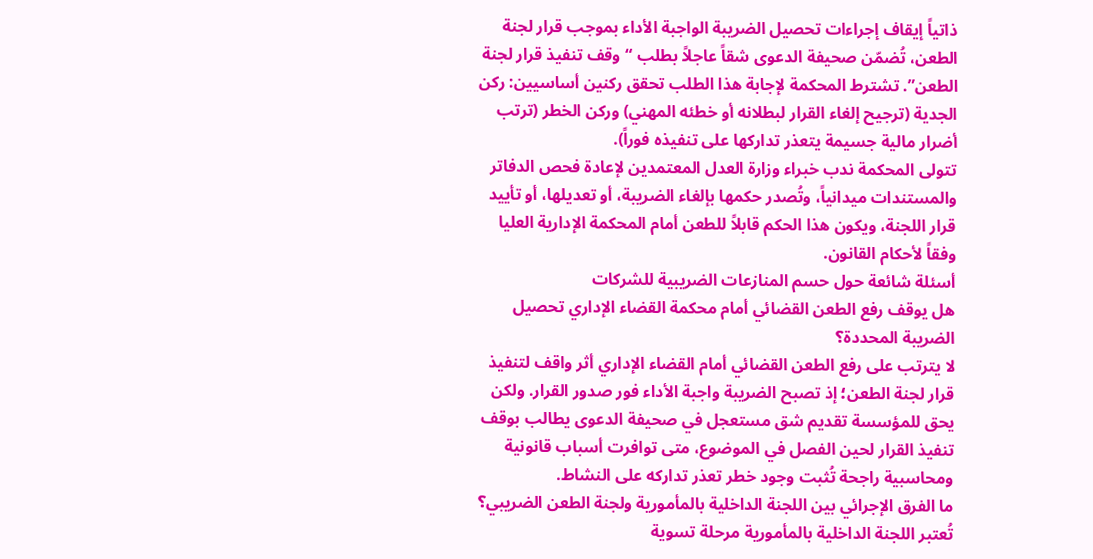ذاتياً إيقاف إجراءات تحصيل الضريبة الواجبة الأداء بموجب قرار لجنة الطعن، تُضمّن صحيفة الدعوى شقاً عاجلاً بطلب “وقف تنفيذ قرار لجنة الطعن”. تشترط المحكمة لإجابة هذا الطلب تحقق ركنين أساسيين: ركن الجدية (ترجيح إلغاء القرار لبطلانه أو خطئه المهني) وركن الخطر (ترتب أضرار مالیة جسيمة يتعذر تداركها على تنفيذه فوراً).
تتولى المحكمة ندب خبراء وزارة العدل المعتمدين لإعادة فحص الدفاتر والمستندات ميدانياً، وتُصدر حكمها بإلغاء الضريبة، أو تعديلها، أو تأييد قرار اللجنة، ويكون هذا الحكم قابلاً للطعن أمام المحكمة الإدارية العليا وفقاً لأحكام القانون.
أسئلة شائعة حول حسم المنازعات الضريبية للشركات
هل يوقف رفع الطعن القضائي أمام محكمة القضاء الإداري تحصيل الضريبة المحددة؟
لا يترتب على رفع الطعن القضائي أمام القضاء الإداري أثر واقف لتنفيذ قرار لجنة الطعن؛ إذ تصبح الضريبة واجبة الأداء فور صدور القرار. ولكن يحق للمؤسسة تقديم شق مستعجل في صحيفة الدعوى يطالب بوقف تنفيذ القرار لحين الفصل في الموضوع، متى توافرت أسباب قانونية ومحاسبية راجحة تُثبت وجود خطر تعذر تداركه على النشاط.
ما الفرق الإجرائي بين اللجنة الداخلية بالمأمورية ولجنة الطعن الضريبي؟
تُعتبر اللجنة الداخلية بالمأمورية مرحلة تسوية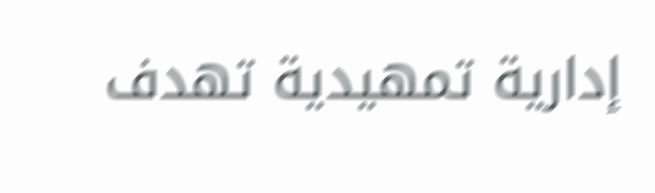إدارية تمهيدية تهدف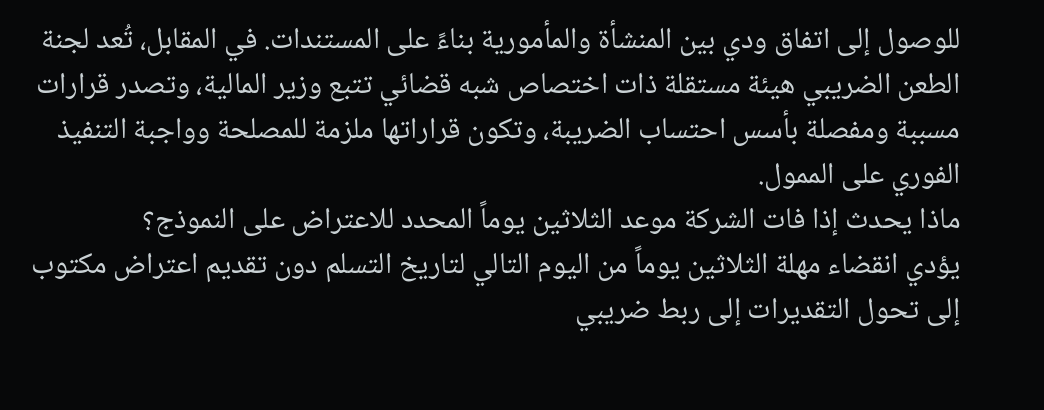للوصول إلى اتفاق ودي بين المنشأة والمأمورية بناءً على المستندات. في المقابل، تُعد لجنة الطعن الضريبي هيئة مستقلة ذات اختصاص شبه قضائي تتبع وزير المالية، وتصدر قرارات مسببة ومفصلة بأسس احتساب الضريبة، وتكون قراراتها ملزمة للمصلحة وواجبة التنفيذ الفوري على الممول.
ماذا يحدث إذا فات الشركة موعد الثلاثين يوماً المحدد للاعتراض على النموذج؟
يؤدي انقضاء مهلة الثلاثين يوماً من اليوم التالي لتاريخ التسلم دون تقديم اعتراض مكتوب إلى تحول التقديرات إلى ربط ضريبي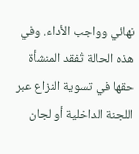نهائي وواجب الأداء. وفي هذه الحالة تُفقد المنشأة حقها في تسوية النزاع عبر اللجنة الداخلية أو لجان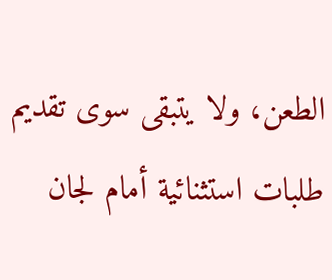الطعن، ولا يتبقى سوى تقديم طلبات استثنائية أمام لجان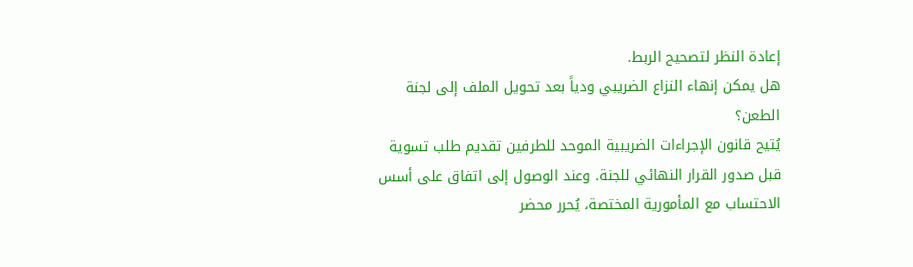إعادة النظر لتصحيح الربط.
هل يمكن إنهاء النزاع الضريبي ودياً بعد تحويل الملف إلى لجنة الطعن؟
يُتيح قانون الإجراءات الضريبية الموحد للطرفين تقديم طلب تسوية قبل صدور القرار النهائي للجنة. وعند الوصول إلى اتفاق على أسس الاحتساب مع المأمورية المختصة، يُحرر محضر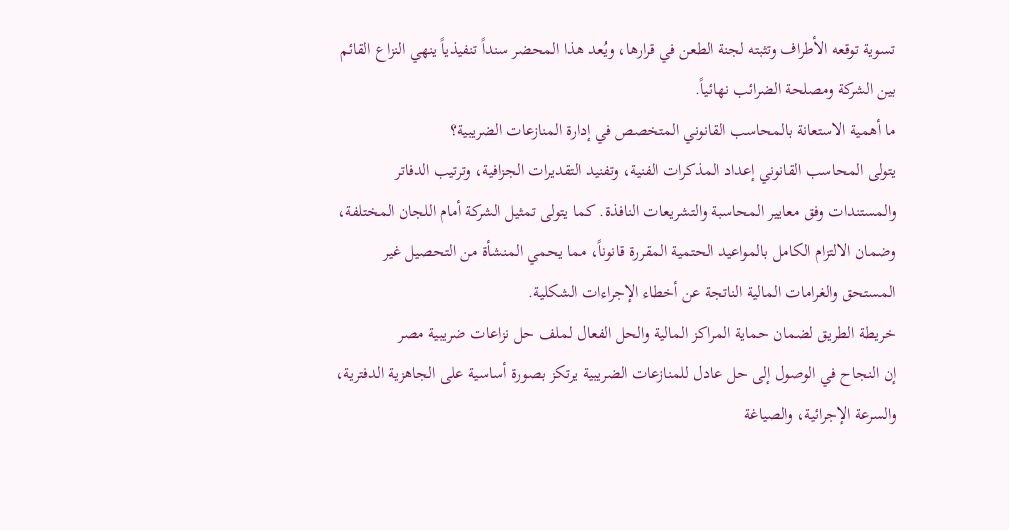تسوية توقعه الأطراف وتثبته لجنة الطعن في قرارها، ويُعد هذا المحضر سنداً تنفيذياً ينهي النزاع القائم بين الشركة ومصلحة الضرائب نهائياً.
ما أهمية الاستعانة بالمحاسب القانوني المتخصص في إدارة المنازعات الضريبية؟
يتولى المحاسب القانوني إعداد المذكرات الفنية، وتفنيد التقديرات الجزافية، وترتيب الدفاتر والمستندات وفق معايير المحاسبة والتشريعات النافذة. كما يتولى تمثيل الشركة أمام اللجان المختلفة، وضمان الالتزام الكامل بالمواعيد الحتمية المقررة قانوناً، مما يحمي المنشأة من التحصيل غير المستحق والغرامات المالية الناتجة عن أخطاء الإجراءات الشكلية.
خريطة الطريق لضمان حماية المراكز المالية والحل الفعال لملف حل نزاعات ضريبية مصر
إن النجاح في الوصول إلى حل عادل للمنازعات الضريبية يرتكز بصورة أساسية على الجاهزية الدفترية، والسرعة الإجرائية، والصياغة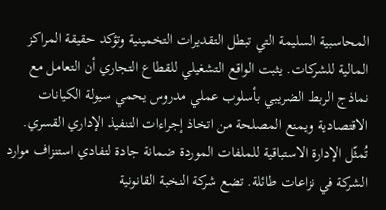المحاسبية السليمة التي تبطل التقديرات التخمينية وتؤكد حقيقة المراكز المالية للشركات. يثبت الواقع التشغيلي للقطاع التجاري أن التعامل مع نماذج الربط الضريبي بأسلوب عملي مدروس يحمي سيولة الكيانات الاقتصادية ويمنع المصلحة من اتخاذ إجراءات التنفيذ الإداري القسري.
تُمثّل الإدارة الاستباقية للملفات الموردة ضمانة جادة لتفادي استنزاف موارد الشركة في نزاعات طائلة. تضع شركة النخبة القانونية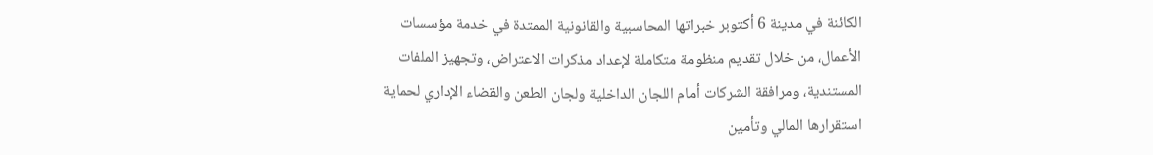الكائنة في مدينة 6 أكتوبر خبراتها المحاسبية والقانونية الممتدة في خدمة مؤسسات الأعمال، من خلال تقديم منظومة متكاملة لإعداد مذكرات الاعتراض، وتجهيز الملفات المستندية، ومرافقة الشركات أمام اللجان الداخلية ولجان الطعن والقضاء الإداري لحماية استقرارها المالي وتأمين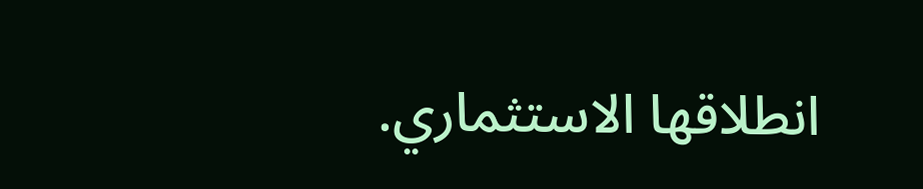انطلاقها الاستثماري.